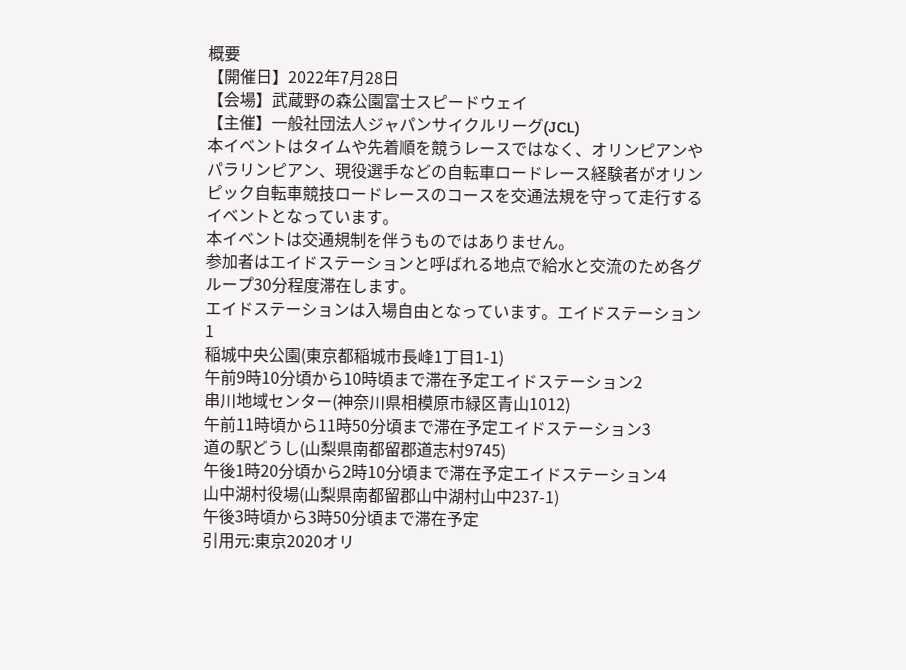概要
【開催日】2022年7月28日
【会場】武蔵野の森公園富士スピードウェイ
【主催】一般社団法人ジャパンサイクルリーグ(JCL)
本イベントはタイムや先着順を競うレースではなく、オリンピアンやパラリンピアン、現役選手などの自転車ロードレース経験者がオリンピック自転車競技ロードレースのコースを交通法規を守って走行するイベントとなっています。
本イベントは交通規制を伴うものではありません。
参加者はエイドステーションと呼ばれる地点で給水と交流のため各グループ30分程度滞在します。
エイドステーションは入場自由となっています。エイドステーション1
稲城中央公園(東京都稲城市長峰1丁目1-1)
午前9時10分頃から10時頃まで滞在予定エイドステーション2
串川地域センター(神奈川県相模原市緑区青山1012)
午前11時頃から11時50分頃まで滞在予定エイドステーション3
道の駅どうし(山梨県南都留郡道志村9745)
午後1時20分頃から2時10分頃まで滞在予定エイドステーション4
山中湖村役場(山梨県南都留郡山中湖村山中237-1)
午後3時頃から3時50分頃まで滞在予定
引用元:東京2020オリ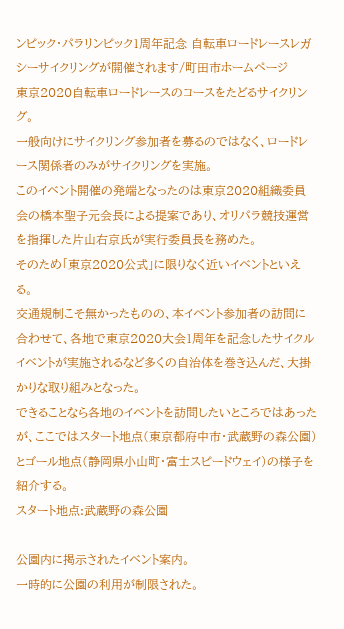ンピック・パラリンピック1周年記念 自転車ロードレースレガシーサイクリングが開催されます/町田市ホームページ
東京2020自転車ロードレースのコースをたどるサイクリング。
一般向けにサイクリング参加者を募るのではなく、ロードレース関係者のみがサイクリングを実施。
このイベント開催の発端となったのは東京2020組織委員会の橋本聖子元会長による提案であり、オリパラ競技運営を指揮した片山右京氏が実行委員長を務めた。
そのため「東京2020公式」に限りなく近いイベントといえる。
交通規制こそ無かったものの、本イベント参加者の訪問に合わせて、各地で東京2020大会1周年を記念したサイクルイベントが実施されるなど多くの自治体を巻き込んだ、大掛かりな取り組みとなった。
できることなら各地のイベントを訪問したいところではあったが、ここではスタート地点(東京都府中市・武蔵野の森公園)とゴール地点(静岡県小山町・富士スピードウェイ)の様子を紹介する。
スタート地点:武蔵野の森公園

公園内に掲示されたイベント案内。
一時的に公園の利用が制限された。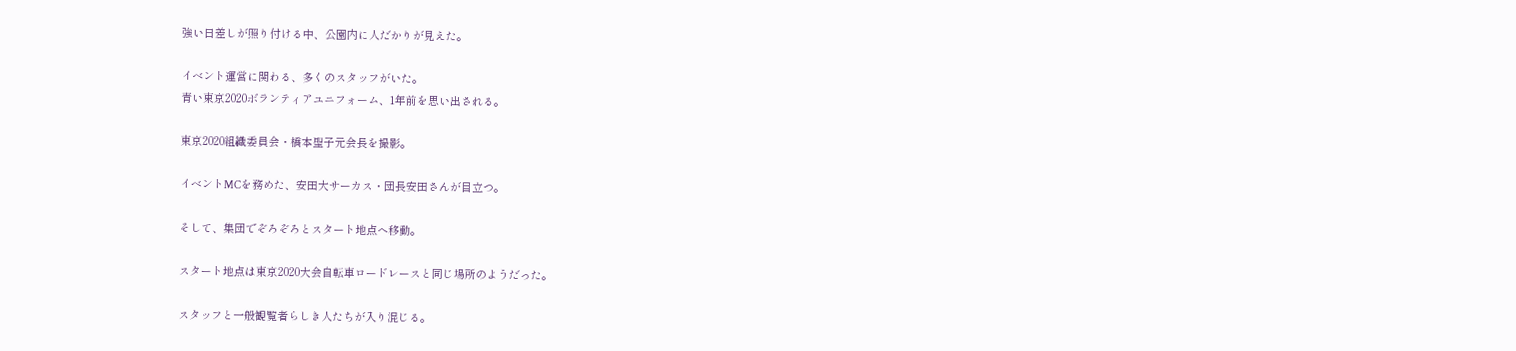強い日差しが照り付ける中、公園内に人だかりが見えた。

イベント運営に関わる、多くのスタッフがいた。
青い東京2020ボランティアユニフォーム、1年前を思い出される。

東京2020組織委員会・橋本聖子元会長を撮影。

イベントMCを務めた、安田大サーカス・団長安田さんが目立つ。

そして、集団でぞろぞろとスタート地点へ移動。

スタート地点は東京2020大会自転車ロードレースと同じ場所のようだった。

スタッフと一般観覧者らしき人たちが入り混じる。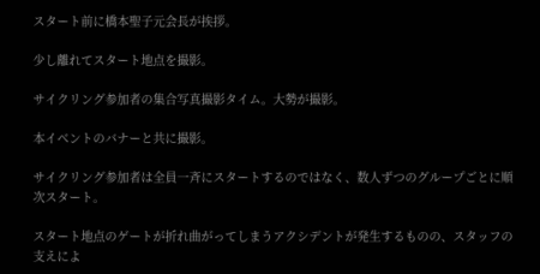スタート前に橋本聖子元会長が挨拶。

少し離れてスタート地点を撮影。

サイクリング参加者の集合写真撮影タイム。大勢が撮影。

本イベントのバナーと共に撮影。

サイクリング参加者は全員一斉にスタートするのではなく、数人ずつのグループごとに順次スタート。

スタート地点のゲートが折れ曲がってしまうアクシデントが発生するものの、スタッフの支えによ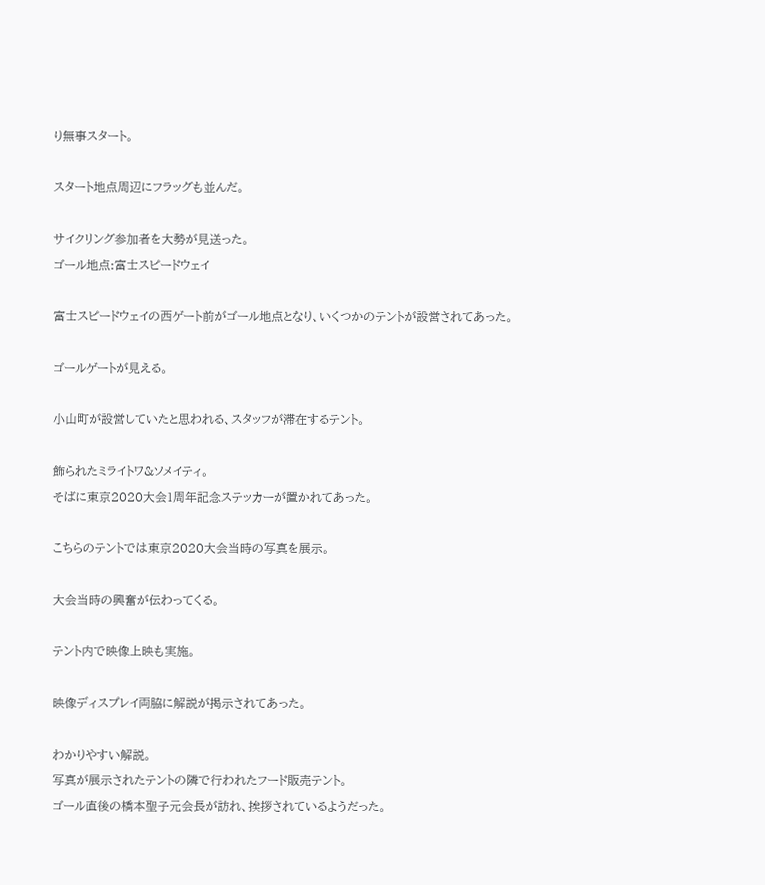り無事スタート。

スタート地点周辺にフラッグも並んだ。

サイクリング参加者を大勢が見送った。
ゴール地点:富士スピードウェイ

富士スピードウェイの西ゲート前がゴール地点となり、いくつかのテントが設営されてあった。

ゴールゲートが見える。

小山町が設営していたと思われる、スタッフが滞在するテント。

飾られたミライトワ&ソメイティ。
そばに東京2020大会1周年記念ステッカーが置かれてあった。

こちらのテントでは東京2020大会当時の写真を展示。

大会当時の興奮が伝わってくる。

テント内で映像上映も実施。

映像ディスプレイ両脇に解説が掲示されてあった。

わかりやすい解説。
写真が展示されたテントの隣で行われたフード販売テント。
ゴール直後の橋本聖子元会長が訪れ、挨拶されているようだった。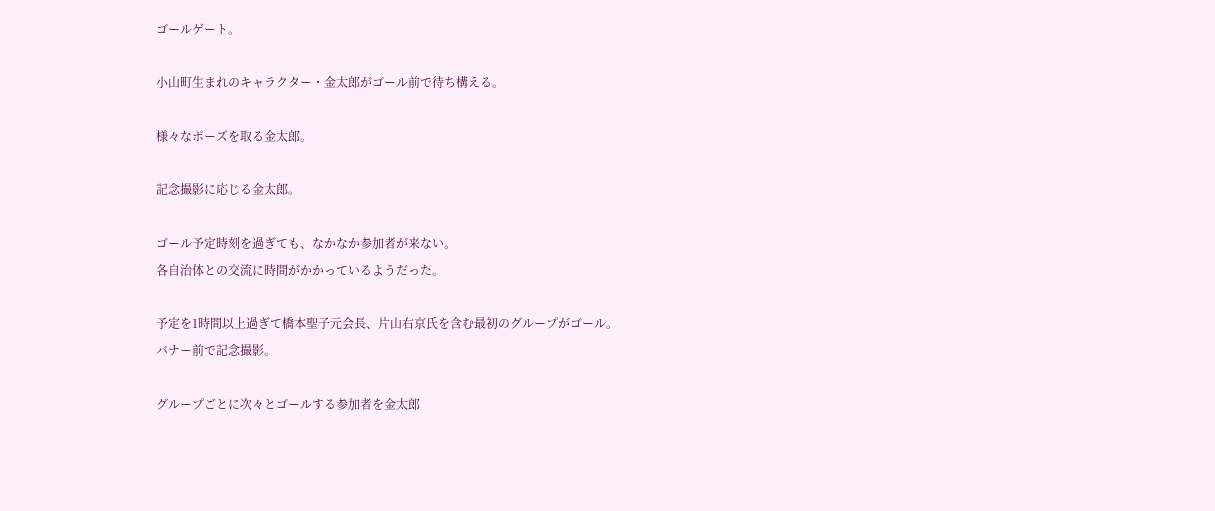ゴールゲート。

小山町生まれのキャラクター・金太郎がゴール前で待ち構える。

様々なポーズを取る金太郎。

記念撮影に応じる金太郎。

ゴール予定時刻を過ぎても、なかなか参加者が来ない。
各自治体との交流に時間がかかっているようだった。

予定を1時間以上過ぎて橋本聖子元会長、片山右京氏を含む最初のグループがゴール。
バナー前で記念撮影。

グループごとに次々とゴールする参加者を金太郎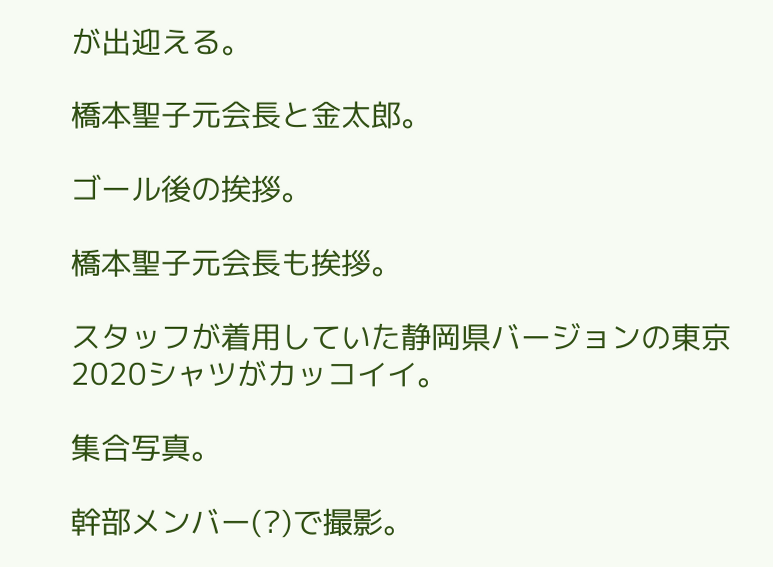が出迎える。

橋本聖子元会長と金太郎。

ゴール後の挨拶。

橋本聖子元会長も挨拶。

スタッフが着用していた静岡県バージョンの東京2020シャツがカッコイイ。

集合写真。

幹部メンバー(?)で撮影。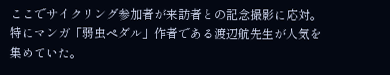ここでサイクリング参加者が来訪者との記念撮影に応対。
特にマンガ「弱虫ペダル」作者である渡辺航先生が人気を集めていた。